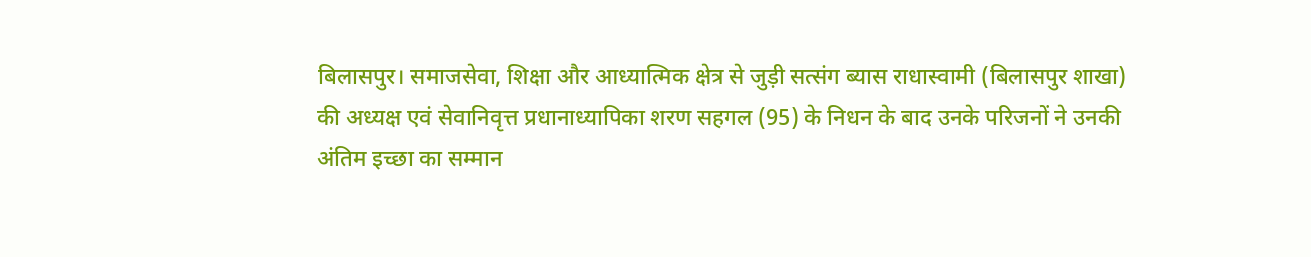बिलासपुर। समाजसेवा, शिक्षा और आध्यात्मिक क्षेत्र से जुड़ी सत्संग ब्यास राधास्वामी (बिलासपुर शाखा) की अध्यक्ष एवं सेवानिवृत्त प्रधानाध्यापिका शरण सहगल (95) के निधन के बाद उनके परिजनों ने उनकी अंतिम इच्छा का सम्मान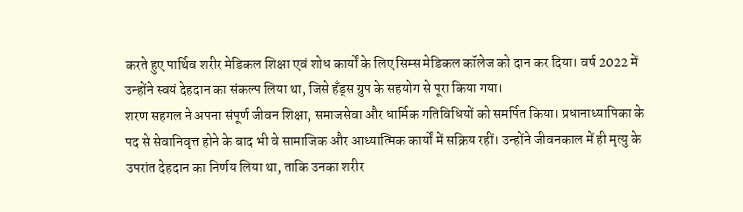करते हुए पार्थिव शरीर मेडिकल शिक्षा एवं शोध कार्यों के लिए सिम्स मेडिकल कॉलेज को दान कर दिया। वर्ष 2022 में उन्होंने स्वयं देहदान का संकल्प लिया था, जिसे हँड्स ग्रुप के सहयोग से पूरा किया गया।
शरण सहगल ने अपना संपूर्ण जीवन शिक्षा, समाजसेवा और धार्मिक गतिविधियों को समर्पित किया। प्रधानाध्यापिका के पद से सेवानिवृत्त होने के बाद भी वे सामाजिक और आध्यात्मिक कार्यों में सक्रिय रहीं। उन्होंने जीवनकाल में ही मृत्यु के उपरांत देहदान का निर्णय लिया था, ताकि उनका शरीर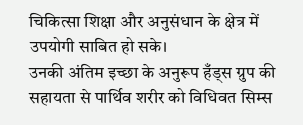चिकित्सा शिक्षा और अनुसंधान के क्षेत्र में उपयोगी साबित हो सके।
उनकी अंतिम इच्छा के अनुरूप हँड्स ग्रुप की सहायता से पार्थिव शरीर को विधिवत सिम्स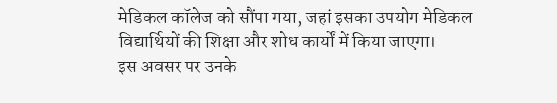मेडिकल कॉलेज को सौंपा गया, जहां इसका उपयोग मेडिकल विद्यार्थियों की शिक्षा और शोध कार्यों में किया जाएगा।
इस अवसर पर उनके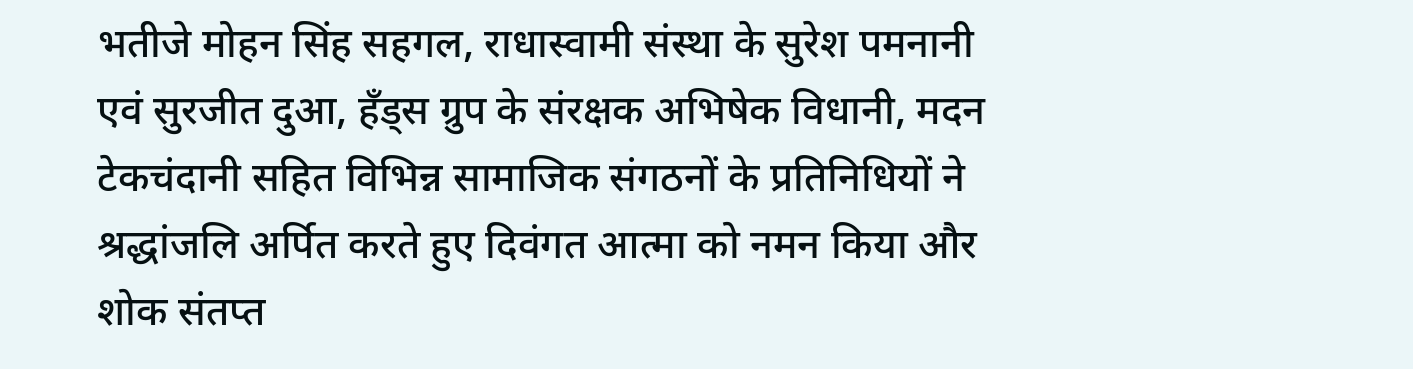भतीजे मोहन सिंह सहगल, राधास्वामी संस्था के सुरेश पमनानी एवं सुरजीत दुआ, हँड्स ग्रुप के संरक्षक अभिषेक विधानी, मदन टेकचंदानी सहित विभिन्न सामाजिक संगठनों के प्रतिनिधियों ने श्रद्धांजलि अर्पित करते हुए दिवंगत आत्मा को नमन किया और शोक संतप्त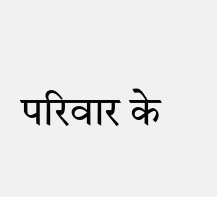परिवार के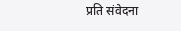प्रति संवेदना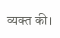व्यक्त की।